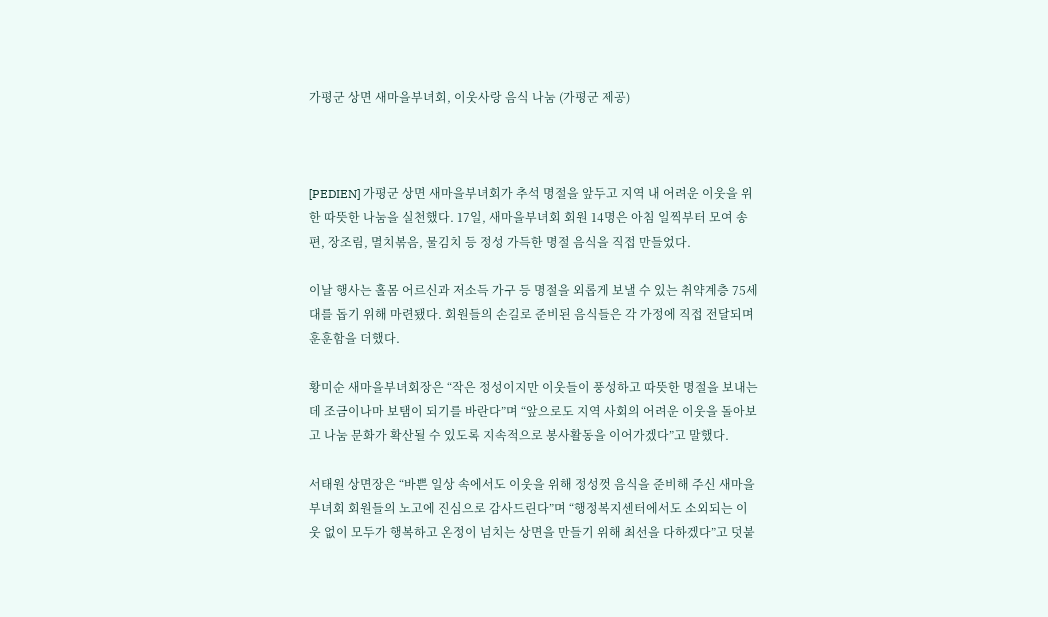가평군 상면 새마을부녀회, 이웃사랑 음식 나눔 (가평군 제공)



[PEDIEN] 가평군 상면 새마을부녀회가 추석 명절을 앞두고 지역 내 어려운 이웃을 위한 따뜻한 나눔을 실천했다. 17일, 새마을부녀회 회원 14명은 아침 일찍부터 모여 송편, 장조림, 멸치볶음, 물김치 등 정성 가득한 명절 음식을 직접 만들었다.

이날 행사는 홀몸 어르신과 저소득 가구 등 명절을 외롭게 보낼 수 있는 취약계층 75세대를 돕기 위해 마련됐다. 회원들의 손길로 준비된 음식들은 각 가정에 직접 전달되며 훈훈함을 더했다.

황미순 새마을부녀회장은 “작은 정성이지만 이웃들이 풍성하고 따뜻한 명절을 보내는 데 조금이나마 보탬이 되기를 바란다”며 “앞으로도 지역 사회의 어려운 이웃을 돌아보고 나눔 문화가 확산될 수 있도록 지속적으로 봉사활동을 이어가겠다”고 말했다.

서태원 상면장은 “바쁜 일상 속에서도 이웃을 위해 정성껏 음식을 준비해 주신 새마을부녀회 회원들의 노고에 진심으로 감사드린다”며 “행정복지센터에서도 소외되는 이웃 없이 모두가 행복하고 온정이 넘치는 상면을 만들기 위해 최선을 다하겠다”고 덧붙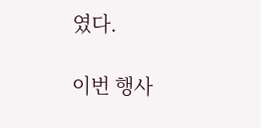였다.

이번 행사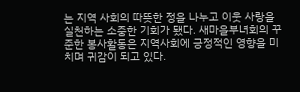는 지역 사회의 따뜻한 정을 나누고 이웃 사랑을 실천하는 소중한 기회가 됐다. 새마을부녀회의 꾸준한 봉사활동은 지역사회에 긍정적인 영향을 미치며 귀감이 되고 있다.